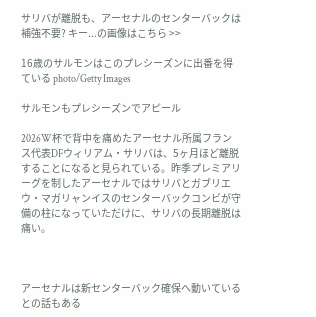サリバが離脱も、アーセナルのセンターバックは補強不要? キー...の画像はこちら >>

16歳のサルモンはこのプレシーズンに出番を得ている photo/Getty Images

サルモンもプレシーズンでアピール

2026W杯で背中を痛めたアーセナル所属フランス代表DFウィリアム・サリバは、5ヶ月ほど離脱することになると見られている。昨季プレミアリーグを制したアーセナルではサリバとガブリエウ・マガリャンイスのセンターバックコンビが守備の柱になっていただけに、サリバの長期離脱は痛い。



アーセナルは新センターバック確保へ動いているとの話もある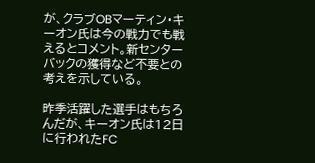が、クラブOBマーティン・キーオン氏は今の戦力でも戦えるとコメント。新センターバックの獲得など不要との考えを示している。

昨季活躍した選手はもちろんだが、キーオン氏は12日に行われたFC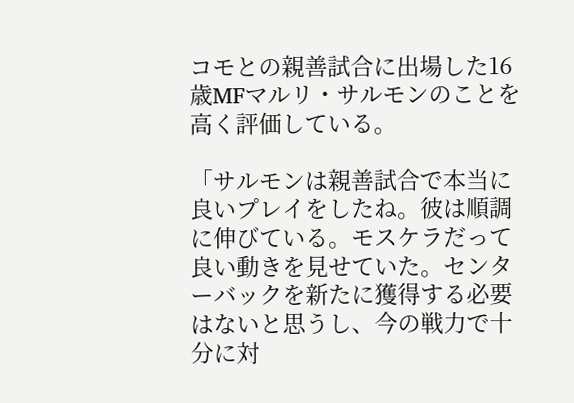コモとの親善試合に出場した16歳MFマルリ・サルモンのことを高く評価している。

「サルモンは親善試合で本当に良いプレイをしたね。彼は順調に伸びている。モスケラだって良い動きを見せていた。センターバックを新たに獲得する必要はないと思うし、今の戦力で十分に対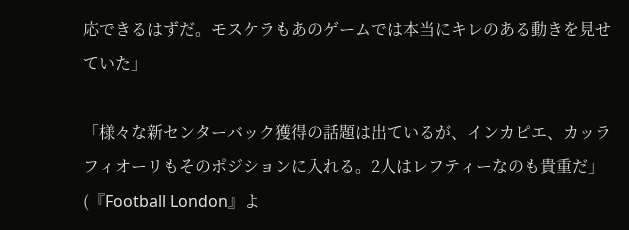応できるはずだ。モスケラもあのゲームでは本当にキレのある動きを見せていた」

「様々な新センターバック獲得の話題は出ているが、インカピエ、カッラフィオーリもそのポジションに入れる。2人はレフティーなのも貴重だ」(『Football London』よ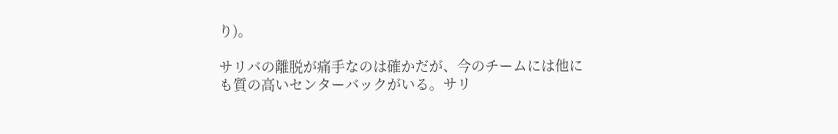り)。

サリバの離脱が痛手なのは確かだが、今のチームには他にも質の高いセンターバックがいる。サリ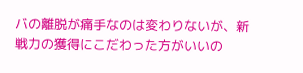バの離脱が痛手なのは変わりないが、新戦力の獲得にこだわった方がいいの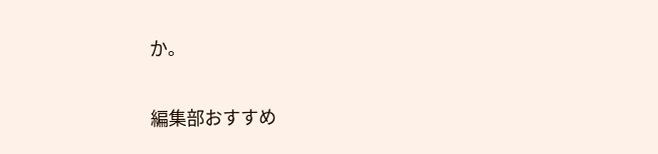か。

編集部おすすめ